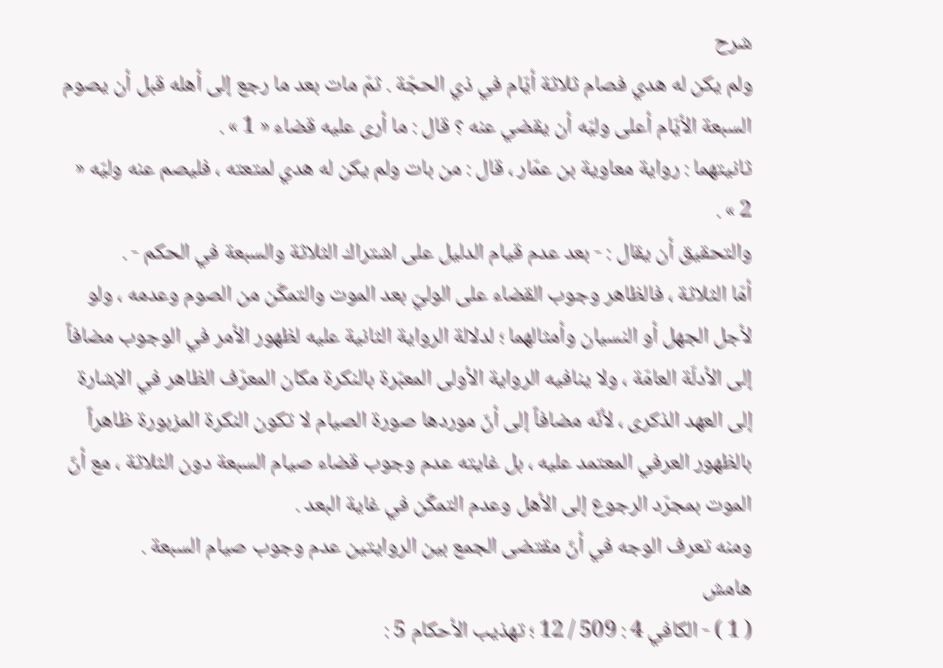شرح
ولم يكن له هدي فصام ثلاثة أيّام في ذي الحجّة . ثمّ مات بعد ما رجع إلى أهله قبل أن يصوم السبعة الأيّام أعلى وليّه أن يقضي عنه ؟ قال : ما أرى عليه قضاء « 1 » .
ثانيتهما : رواية معاوية بن عمّار ، قال : من بات ولم يكن له هدي لمتعته ، فليصم عنه وليّه « 2 » .
والتحقيق أن يقال : - بعد عدم قيام الدليل على اشتراك الثلاثة والسبعة في الحكم - .
أمّا الثلاثة ، فالظاهر وجوب القضاء على الوليّ بعد الموت والتمكّن من الصوم وعدمه ، ولو لأجل الجهل أو النسيان وأمثالهما ؛ لدلالة الرواية الثانية عليه لظهور الأمر في الوجوب مضافاً إلى الأدلّة العامّة ، ولا ينافيه الرواية الأولى المعبّرة بالنكرة مكان المعرّف الظاهر في الإشارة إلى العهد الذكرى ، لأنّه مضافاً إلى أنّ موردها صورة الصيام لا تكون النكرة المزبورة ظاهراً بالظهور العرفي المعتمد عليه ، بل غايته عدم وجوب قضاء صيام السبعة دون الثلاثة ، مع أنّ الموت بمجرّد الرجوع إلى الأهل وعدم التمكّن في غاية البعد .
ومنه تعرف الوجه في أنّ مقتضى الجمع بين الروايتين عدم وجوب صيام السبعة .
هامش
( 1 ) - الكافي 4 : 509 / 12 ؛ تهذيب الأحكام 5 :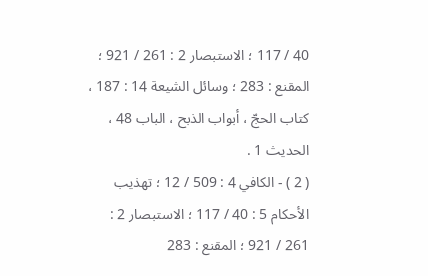40 / 117 ؛ الاستبصار 2 : 261 / 921 ؛ المقنع : 283 ؛ وسائل الشيعة 14 : 187 ، كتاب الحجّ ، أبواب الذبح ، الباب 48 ، الحديث 1 .
( 2 ) - الكافي 4 : 509 / 12 ؛ تهذيب الأحكام 5 : 40 / 117 ؛ الاستبصار 2 : 261 / 921 ؛ المقنع : 283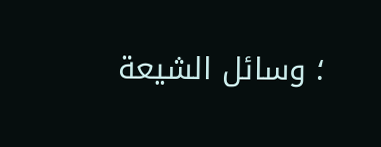؛ وسائل الشيعة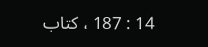14 : 187 ، كتاب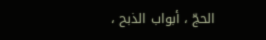الحجّ ، أبواب الذبح ،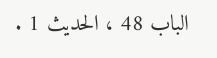الباب 48 ، الحديث 1 .